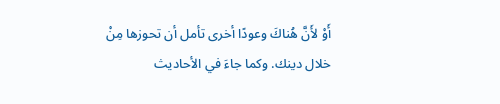أَوْ لأَنَّ هُناكَ وعودًا أخرى تأمل أن تحوزها مِنْ خلال دينك. وكما جاءَ في الأحاديث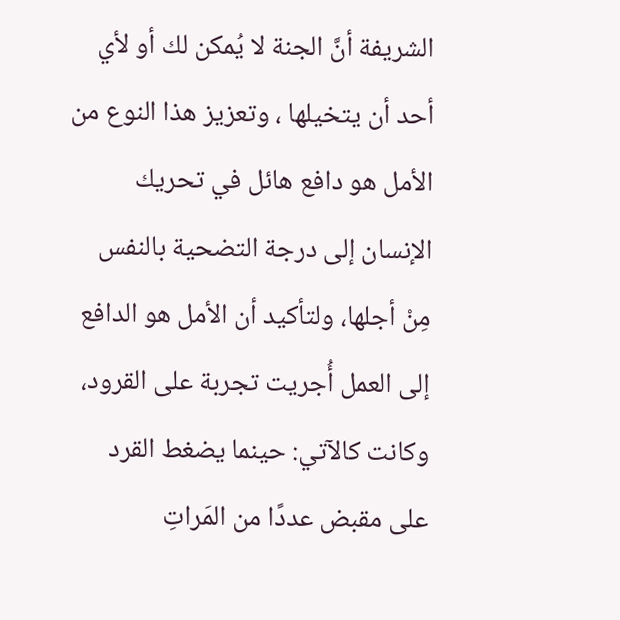الشريفة أنَّ الجنة لا يُمكن لك أو لأي أحد أن يتخيلها ، وتعزيز هذا النوع من الأمل هو دافع هائل في تحريك الإنسان إلى درجة التضحية بالنفس مِنْ أجلها، ولتأكيد أن الأمل هو الدافع إلى العمل أُجريت تجربة على القرود، وكانت كالآتي: حينما يضغط القرد على مقبض عددًا من المَراتِ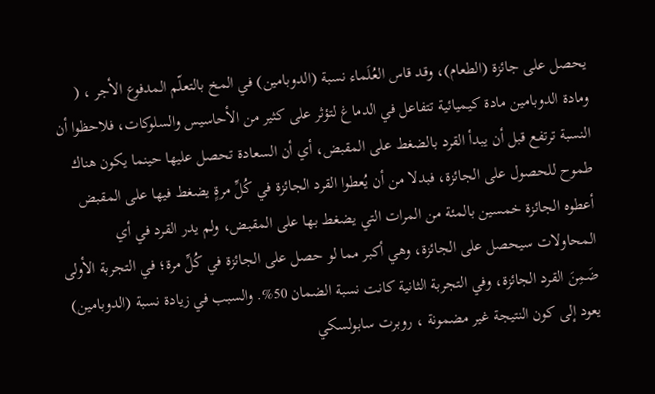يحصل على جائزة (الطعام)، وقد قاس العُلَماء نسبة (الدوبامين) في المخ بالتعلّم المدفوع الأجر ، ( ومادة الدوبامين مادة كيميائية تتفاعل في الدماغ لتؤثر على كثير من الأحاسيس والسلوكات، فلاحظوا أن النسبة ترتفع قبل أن يبدأ القرد بالضغط على المقبض، أي أن السعادة تحصل عليها حينما يكون هناك طموح للحصول على الجائزة، فبدلا من أن يُعطوا القرد الجائزة في كُلِّ مرةٍ يضغط فيها على المقبض أعطوه الجائزة خمسين بالمئة من المرات التي يضغط بها على المقبض، ولم يدر القرد في أي المحاولات سيحصل على الجائزة، وهي أكبر مما لو حصل على الجائزة في كُلِّ مرة؛ في التجربة الأولى ضَمِنَ القرد الجائزة، وفي التجربة الثانية كانت نسبة الضمان 50%. والسبب في زيادة نسبة (الدوبامين) يعود إلى كون النتيجة غير مضمونة ، روبرت سابولسكي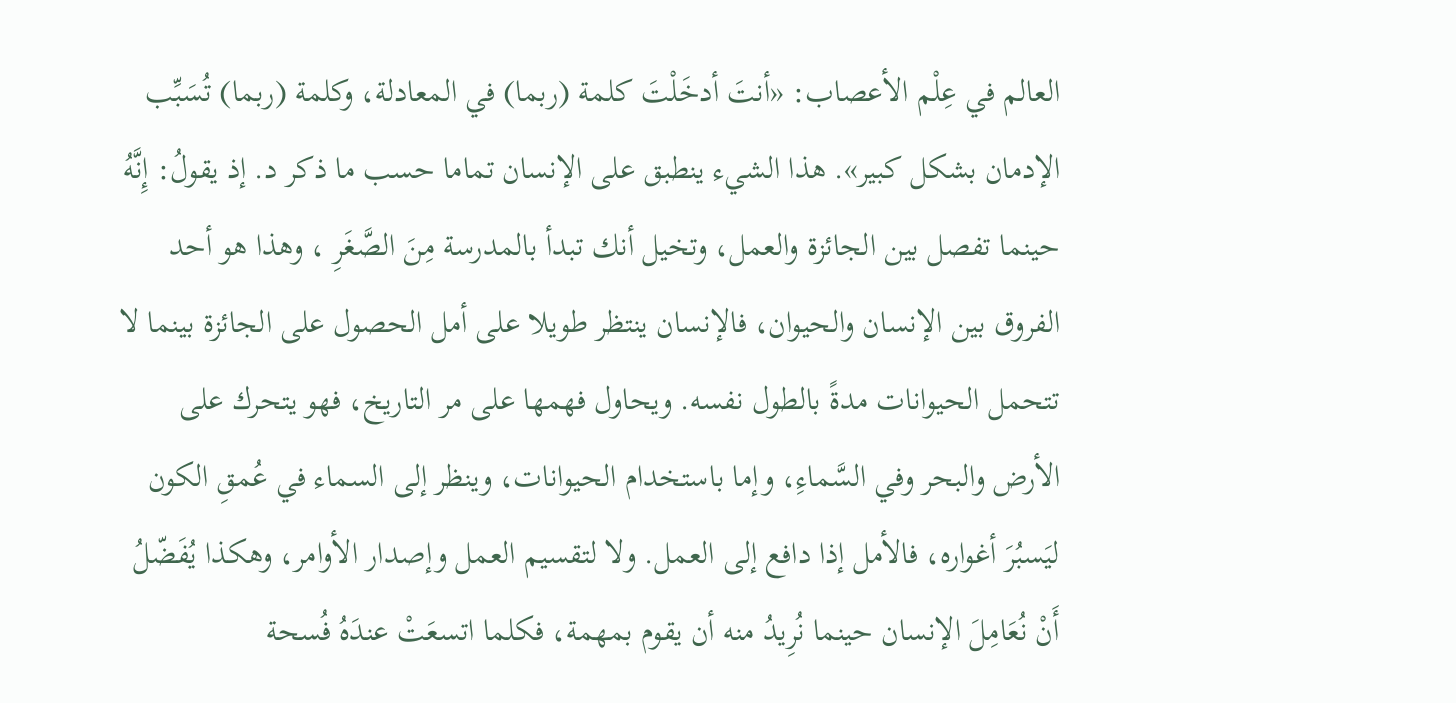العالم في عِلْم الأعصاب: «أنتَ أدخَلْتَ كلمة (ربما) في المعادلة، وكلمة (ربما) تُسَبِّب الإدمان بشكل كبير». هذا الشيء ينطبق على الإنسان تماما حسب ما ذكر د. إذ يقولُ: إِنَّهُ حينما تفصل بين الجائزة والعمل، وتخيل أنك تبدأ بالمدرسة مِنَ الصَّغَرِ ، وهذا هو أحد الفروق بين الإنسان والحيوان، فالإنسان ينتظر طويلا على أمل الحصول على الجائزة بينما لا تتحمل الحيوانات مدةً بالطول نفسه. ويحاول فهمها على مر التاريخ، فهو يتحرك على الأرض والبحر وفي السَّماءِ، وإما باستخدام الحيوانات، وينظر إلى السماء في عُمقِ الكون ليَسبُرَ أغواره، فالأمل إذا دافع إلى العمل. ولا لتقسيم العمل وإصدار الأوامر، وهكذا يُفَضّلُ أَنْ نُعَامِلَ الإنسان حينما نُرِيدُ منه أن يقوم بمهمة، فكلما اتسعَتْ عندَهُ فُسحة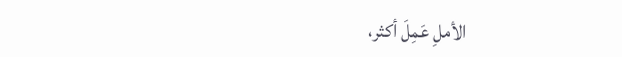الأملِ عَمِلَ أكثر،